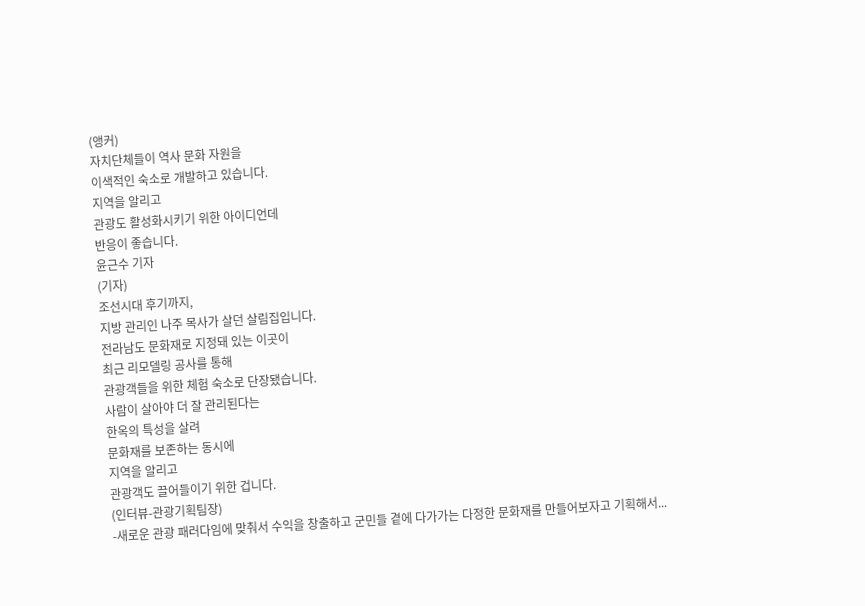(앵커)
자치단체들이 역사 문화 자원을
이색적인 숙소로 개발하고 있습니다.
지역을 알리고
관광도 활성화시키기 위한 아이디언데
반응이 좋습니다.
윤근수 기자
(기자)
조선시대 후기까지,
지방 관리인 나주 목사가 살던 살림집입니다.
전라남도 문화재로 지정돼 있는 이곳이
최근 리모델링 공사를 통해
관광객들을 위한 체험 숙소로 단장됐습니다.
사람이 살아야 더 잘 관리된다는
한옥의 특성을 살려
문화재를 보존하는 동시에
지역을 알리고
관광객도 끌어들이기 위한 겁니다.
(인터뷰-관광기획팀장)
-새로운 관광 패러다임에 맞춰서 수익을 창출하고 군민들 곁에 다가가는 다정한 문화재를 만들어보자고 기획해서...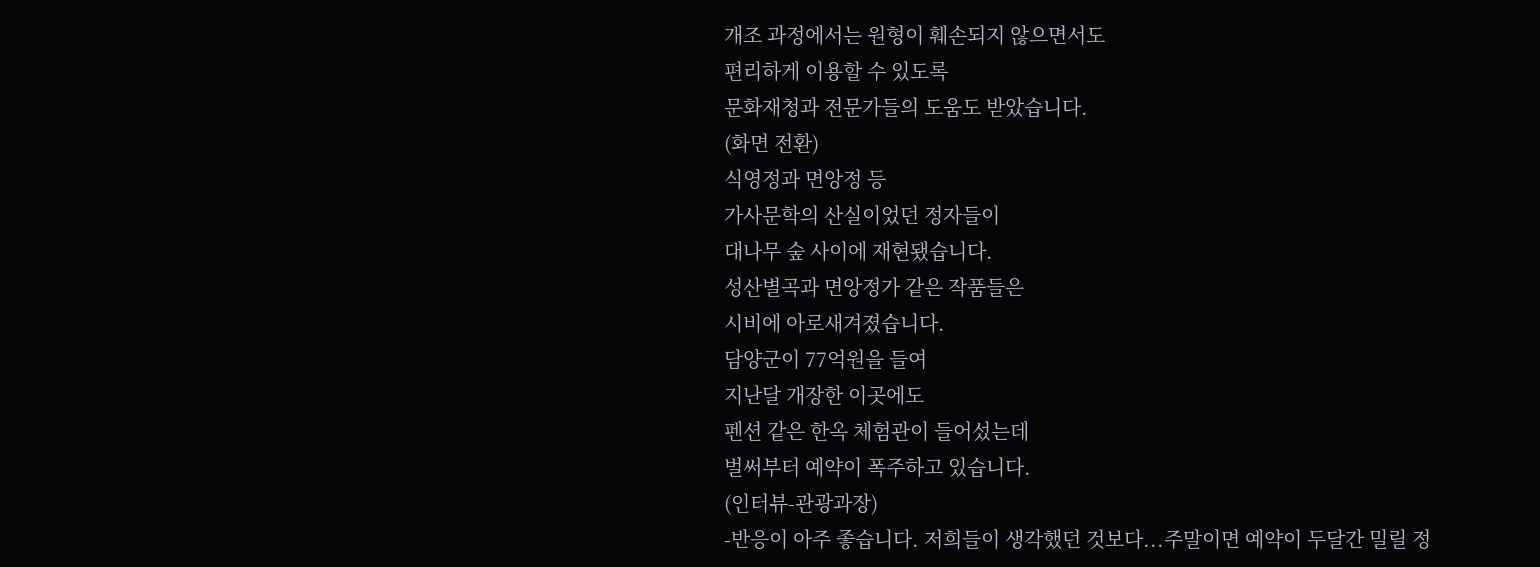개조 과정에서는 원형이 훼손되지 않으면서도
편리하게 이용할 수 있도록
문화재청과 전문가들의 도움도 받았습니다.
(화면 전환)
식영정과 면앙정 등
가사문학의 산실이었던 정자들이
대나무 숲 사이에 재현됐습니다.
성산별곡과 면앙정가 같은 작품들은
시비에 아로새겨졌습니다.
담양군이 77억원을 들여
지난달 개장한 이곳에도
펜션 같은 한옥 체험관이 들어섰는데
벌써부터 예약이 폭주하고 있습니다.
(인터뷰-관광과장)
-반응이 아주 좋습니다. 저희들이 생각했던 것보다...주말이면 예약이 두달간 밀릴 정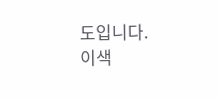도입니다.
이색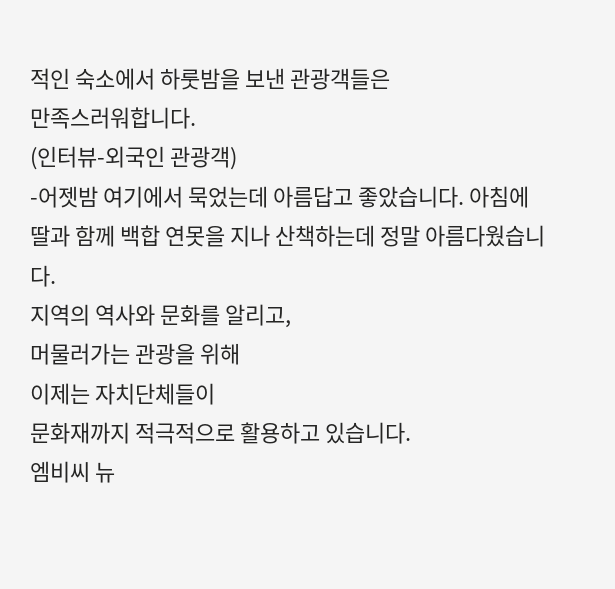적인 숙소에서 하룻밤을 보낸 관광객들은
만족스러워합니다.
(인터뷰-외국인 관광객)
-어젯밤 여기에서 묵었는데 아름답고 좋았습니다. 아침에 딸과 함께 백합 연못을 지나 산책하는데 정말 아름다웠습니다.
지역의 역사와 문화를 알리고,
머물러가는 관광을 위해
이제는 자치단체들이
문화재까지 적극적으로 활용하고 있습니다.
엠비씨 뉴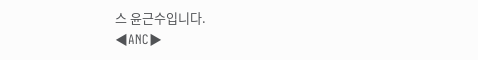스 윤근수입니다.
◀ANC▶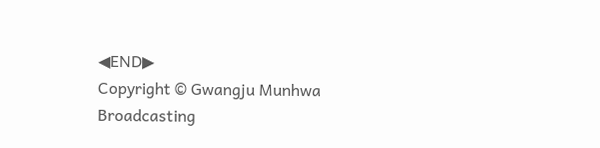◀END▶
Copyright © Gwangju Munhwa Broadcasting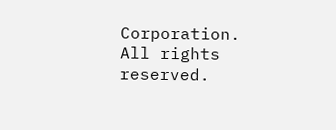Corporation. All rights reserved.